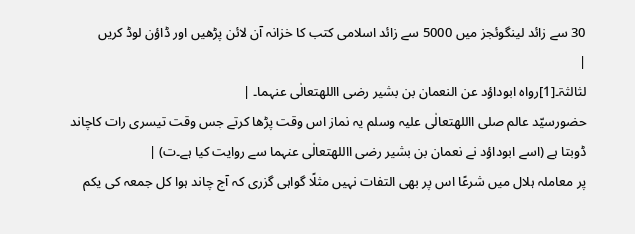30 سے زائد لینگوئجز میں 5000 سے زائد اسلامی کتب کا خزانہ آن لائن پڑھیں اور ڈاؤن لوڈ کریں
|
لثالثۃ۔[1]رواہ ابوداؤد عن النعمان بن بشیر رضی االلهتعالٰی عنہما۔ |
حضورسیّد عالم صلی االلهتعالٰی علیہ وسلم یہ نماز اس وقت پڑھا کرتے جس وقت تیسری رات کاچاند ڈوبتا ہے (اسے ابوداؤد نے نعمان بن بشیر رضی االلهتعالٰی عنہما سے روایت کیا ہے۔ت) |
پر معاملہ ہلال میں شرعًا اس پر بھی التفات نہیں مثلًا گواہی گزری کہ آج چاند ہوا کل جمعہ کی یکم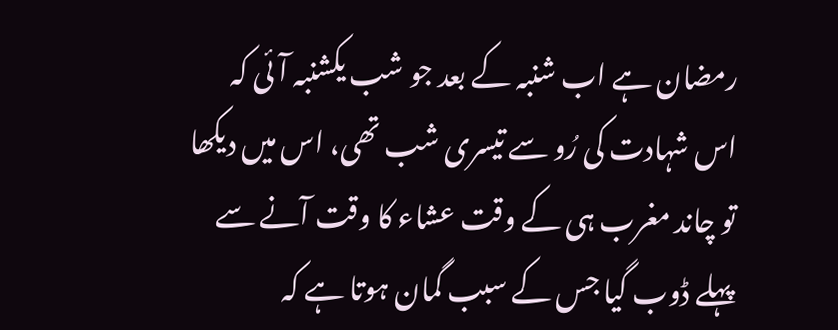رمضان ہے اب شنبہ کے بعد جو شب یکشنبہ آئی کہ اس شہادت کی رُو سے تیسری شب تھی، اس میں دیکھا تو چاند مغرب ہی کے وقت عشاء کا وقت آنے سے پہلے ڈوب گیا جس کے سبب گمان ہوتا ہے کہ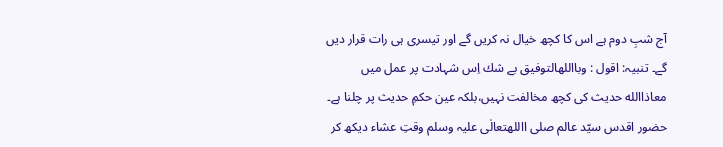آج شبِ دوم ہے اس کا کچھ خیال نہ کریں گے اور تیسری ہی رات قرار دیں گے۔ تنبیہ: اقول : وبااللهالتوفیق بے شك اِس شہادت پر عمل میں معاذاالله حدیث کی کچھ مخالفت نہیں،بلکہ عین حکمِ حدیث پر چلنا ہے۔ حضور اقدس سیّد عالم صلی االلهتعالٰی علیہ وسلم وقتِ عشاء دیکھ کر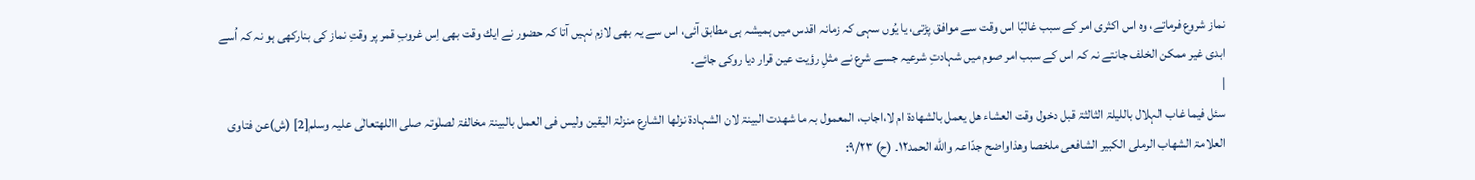نماز شروع فرماتے، وہ اس اکثری امر کے سبب غالبًا اس وقت سے موافق پڑتی، یا یُوں سہی کہ زمانہ اقدس میں ہمیشہ ہی مطابق آئی، اس سے یہ بھی لازم نہیں آتا کہ حضور نے ایك وقت بھی اِس غروبِ قمر پر وقتِ نماز کی بنارکھی ہو نہ کہ اُسے ابدی غیر ممکن الخلف جانتے نہ کہ اس کے سبب امر صوم میں شہادتِ شرعیہ جسے شرع نے مثلِ رؤیت عین قرار دیا روکی جائے۔
|
سئل فیما غاب الہلال باللیلۃ الثالثۃ قبل دخول وقت العشاء ھل یعمل بالشھادۃ ام لا،اجاب، المعمول بہ ما شھدت البینۃ لان الشہادۃ نزلھا الشارع منزلۃ الیقین ولیس فی العمل بالبینۃ مخالفۃ لصلٰوتہ صلی االلهتعالٰی علیہ وسلم[2] (ش)عن فتاوی العلامۃ الشھاب الرملی الکبیر الشافعی ملخصا وھذاواضح جدّاعہ والله الحمد۱۲۔ (ح) ۹/۲۳: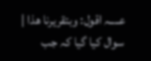عــــہ اقول: وبتقریرنا ھذا |
سوال کیا گیا کہ جب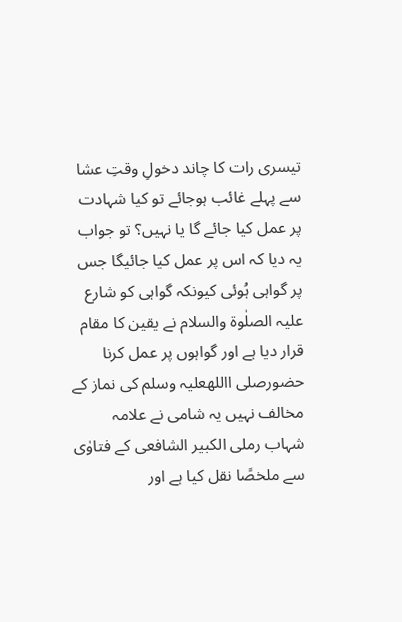تیسری رات کا چاند دخولِ وقتِ عشا سے پہلے غائب ہوجائے تو کیا شہادت پر عمل کیا جائے گا یا نہیں؟ تو جواب یہ دیا کہ اس پر عمل کیا جائیگا جس پر گواہی ہُوئی کیونکہ گواہی کو شارع علیہ الصلٰوۃ والسلام نے یقین کا مقام قرار دیا ہے اور گواہوں پر عمل کرنا حضورصلی االلهعلیہ وسلم کی نماز کے مخالف نہیں یہ شامی نے علامہ شہاب رملی الکبیر الشافعی کے فتاوٰی سے ملخصًا نقل کیا ہے اور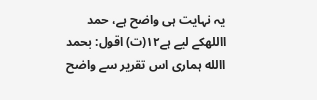یہ نہایت ہی واضح ہے، حمد االلهکے لیے ہے۱۲(ت) اقول: بحمد االله ہماری اس تقریر سے واضح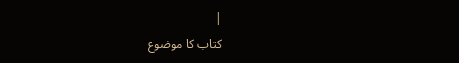|
کتاب کا موضوع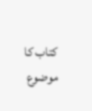کتاب کا موضوع